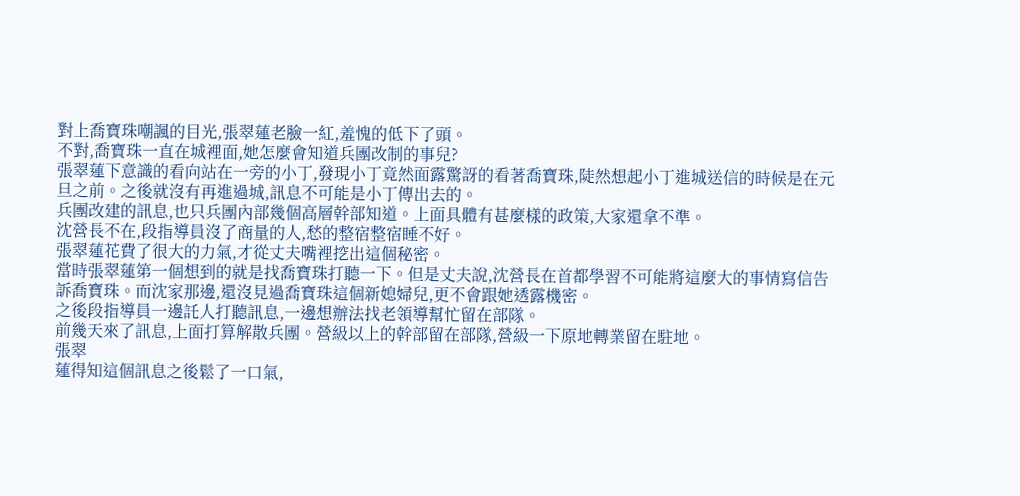對上喬寶珠嘲諷的目光,張翠蓮老臉一紅,羞愧的低下了頭。
不對,喬寶珠一直在城裡面,她怎麼會知道兵團改制的事兒?
張翠蓮下意識的看向站在一旁的小丁,發現小丁竟然面露驚訝的看著喬寶珠,陡然想起小丁進城送信的時候是在元旦之前。之後就沒有再進過城,訊息不可能是小丁傳出去的。
兵團改建的訊息,也只兵團內部幾個高層幹部知道。上面具體有甚麼樣的政策,大家還拿不準。
沈營長不在,段指導員沒了商量的人,愁的整宿整宿睡不好。
張翠蓮花費了很大的力氣,才從丈夫嘴裡挖出這個秘密。
當時張翠蓮第一個想到的就是找喬寶珠打聽一下。但是丈夫說,沈營長在首都學習不可能將這麼大的事情寫信告訴喬寶珠。而沈家那邊,還沒見過喬寶珠這個新媳婦兒,更不會跟她透露機密。
之後段指導員一邊託人打聽訊息,一邊想辦法找老領導幫忙留在部隊。
前幾天來了訊息,上面打算解散兵團。營級以上的幹部留在部隊,營級一下原地轉業留在駐地。
張翠
蓮得知這個訊息之後鬆了一口氣,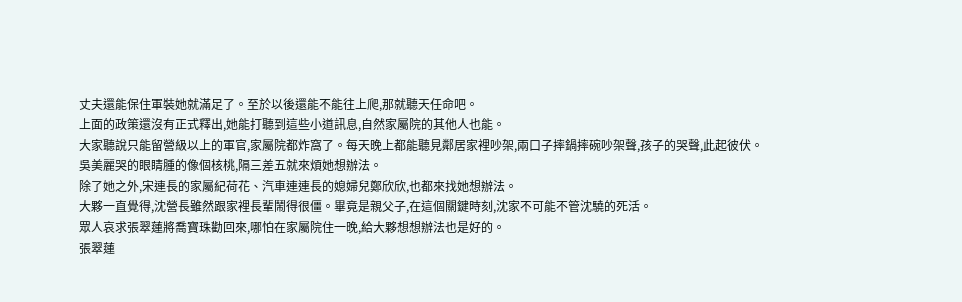丈夫還能保住軍裝她就滿足了。至於以後還能不能往上爬,那就聽天任命吧。
上面的政策還沒有正式釋出,她能打聽到這些小道訊息,自然家屬院的其他人也能。
大家聽說只能留營級以上的軍官,家屬院都炸窩了。每天晚上都能聽見鄰居家裡吵架,兩口子摔鍋摔碗吵架聲,孩子的哭聲,此起彼伏。
吳美麗哭的眼睛腫的像個核桃,隔三差五就來煩她想辦法。
除了她之外,宋連長的家屬紀荷花、汽車連連長的媳婦兒鄭欣欣,也都來找她想辦法。
大夥一直覺得,沈營長雖然跟家裡長輩鬧得很僵。畢竟是親父子,在這個關鍵時刻,沈家不可能不管沈驍的死活。
眾人哀求張翠蓮將喬寶珠勸回來,哪怕在家屬院住一晚,給大夥想想辦法也是好的。
張翠蓮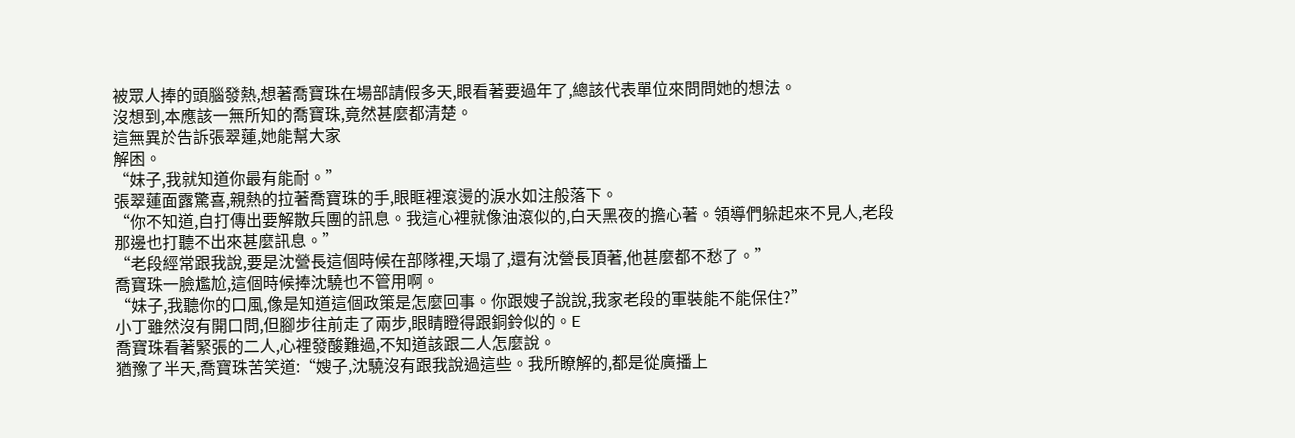被眾人捧的頭腦發熱,想著喬寶珠在場部請假多天,眼看著要過年了,總該代表單位來問問她的想法。
沒想到,本應該一無所知的喬寶珠,竟然甚麼都清楚。
這無異於告訴張翠蓮,她能幫大家
解困。
“妹子,我就知道你最有能耐。”
張翠蓮面露驚喜,親熱的拉著喬寶珠的手,眼眶裡滾燙的淚水如注般落下。
“你不知道,自打傳出要解散兵團的訊息。我這心裡就像油滾似的,白天黑夜的擔心著。領導們躲起來不見人,老段那邊也打聽不出來甚麼訊息。”
“老段經常跟我說,要是沈營長這個時候在部隊裡,天塌了,還有沈營長頂著,他甚麼都不愁了。”
喬寶珠一臉尷尬,這個時候捧沈驍也不管用啊。
“妹子,我聽你的口風,像是知道這個政策是怎麼回事。你跟嫂子說說,我家老段的軍裝能不能保住?”
小丁雖然沒有開口問,但腳步往前走了兩步,眼睛瞪得跟銅鈴似的。E
喬寶珠看著緊張的二人,心裡發酸難過,不知道該跟二人怎麼說。
猶豫了半天,喬寶珠苦笑道:“嫂子,沈驍沒有跟我說過這些。我所瞭解的,都是從廣播上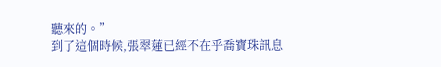聽來的。”
到了這個時候,張翠蓮已經不在乎喬寶珠訊息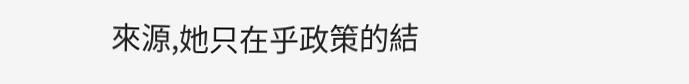來源,她只在乎政策的結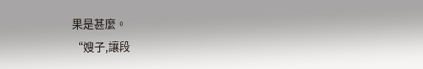果是甚麼。
“嫂子,讓段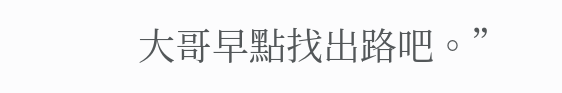大哥早點找出路吧。”